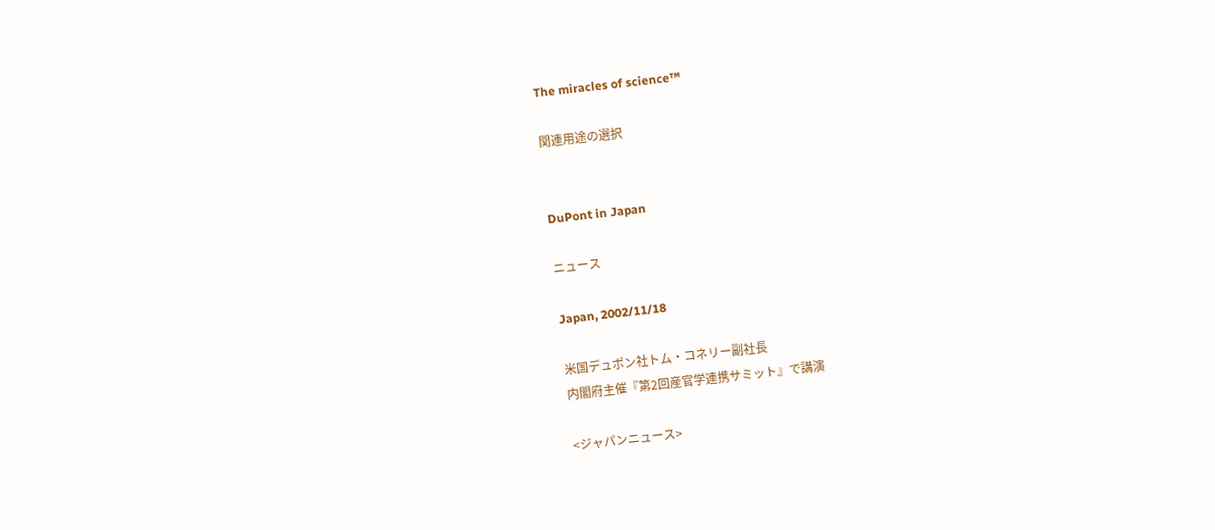The miracles of science™

関連用途の選択


DuPont in Japan

ニュース

Japan, 2002/11/18

米国デュポン社トム・コネリー副社長
内閣府主催『第2回産官学連携サミット』で講演

<ジャパンニュース>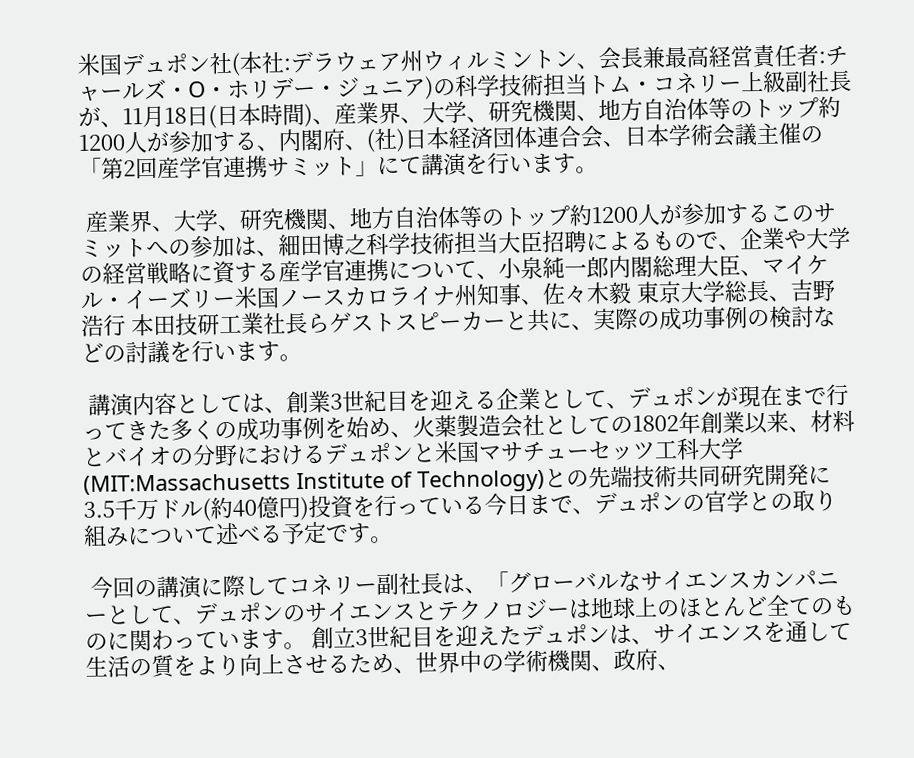米国デュポン社(本社:デラウェア州ウィルミントン、会長兼最高経営責任者:チャールズ・O・ホリデー・ジュニア)の科学技術担当トム・コネリー上級副社長が、11月18日(日本時間)、産業界、大学、研究機関、地方自治体等のトップ約1200人が参加する、内閣府、(社)日本経済団体連合会、日本学術会議主催の「第2回産学官連携サミット」にて講演を行います。

 産業界、大学、研究機関、地方自治体等のトップ約1200人が参加するこのサミットへの参加は、細田博之科学技術担当大臣招聘によるもので、企業や大学の経営戦略に資する産学官連携について、小泉純一郎内閣総理大臣、マイケル・イーズリー米国ノースカロライナ州知事、佐々木毅 東京大学総長、吉野浩行 本田技研工業社長らゲストスピーカーと共に、実際の成功事例の検討などの討議を行います。

 講演内容としては、創業3世紀目を迎える企業として、デュポンが現在まで行ってきた多くの成功事例を始め、火薬製造会社としての1802年創業以来、材料とバイオの分野におけるデュポンと米国マサチューセッツ工科大学(MIT:Massachusetts Institute of Technology)との先端技術共同研究開発に3.5千万ドル(約40億円)投資を行っている今日まで、デュポンの官学との取り組みについて述べる予定です。

 今回の講演に際してコネリー副社長は、「グローバルなサイエンスカンパニーとして、デュポンのサイエンスとテクノロジーは地球上のほとんど全てのものに関わっています。 創立3世紀目を迎えたデュポンは、サイエンスを通して生活の質をより向上させるため、世界中の学術機関、政府、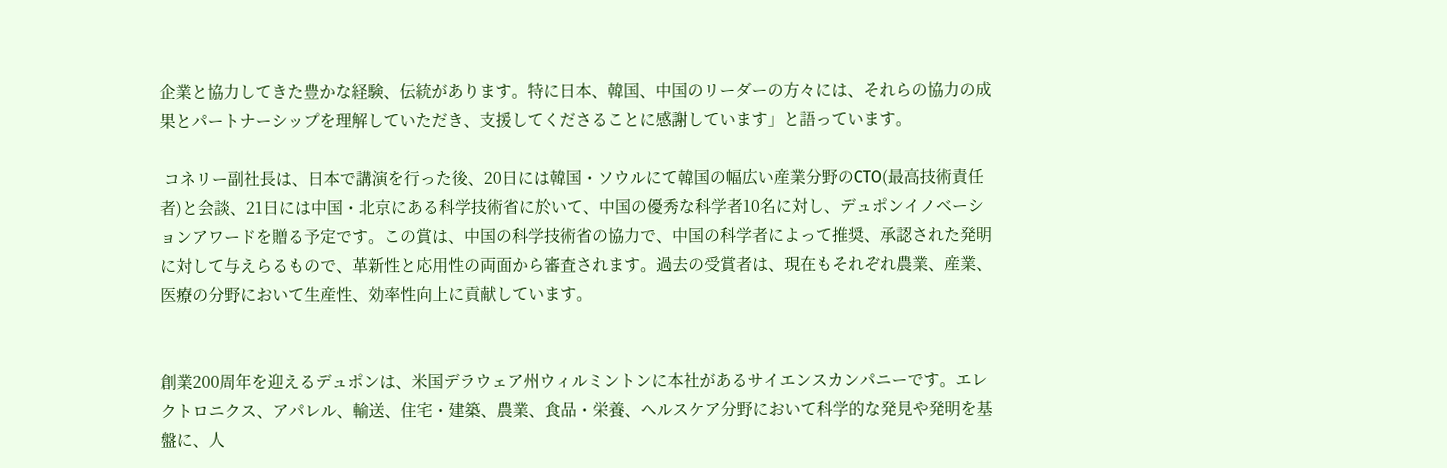企業と協力してきた豊かな経験、伝統があります。特に日本、韓国、中国のリーダーの方々には、それらの協力の成果とパートナーシップを理解していただき、支援してくださることに感謝しています」と語っています。

 コネリー副社長は、日本で講演を行った後、20日には韓国・ソウルにて韓国の幅広い産業分野のCTO(最高技術責任者)と会談、21日には中国・北京にある科学技術省に於いて、中国の優秀な科学者10名に対し、デュポンイノベーションアワードを贈る予定です。この賞は、中国の科学技術省の協力で、中国の科学者によって推奨、承認された発明に対して与えらるもので、革新性と応用性の両面から審査されます。過去の受賞者は、現在もそれぞれ農業、産業、医療の分野において生産性、効率性向上に貢献しています。


創業200周年を迎えるデュポンは、米国デラウェア州ウィルミントンに本社があるサイエンスカンパニーです。エレクトロニクス、アパレル、輸送、住宅・建築、農業、食品・栄養、ヘルスケア分野において科学的な発見や発明を基盤に、人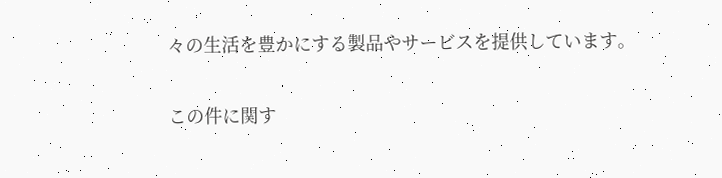々の生活を豊かにする製品やサービスを提供しています。


この件に関す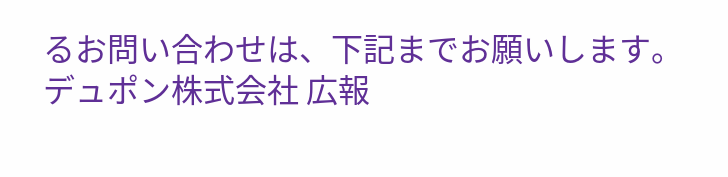るお問い合わせは、下記までお願いします。
デュポン株式会社 広報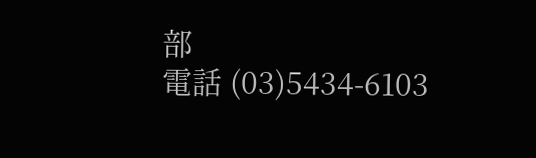部
電話 (03)5434-6103